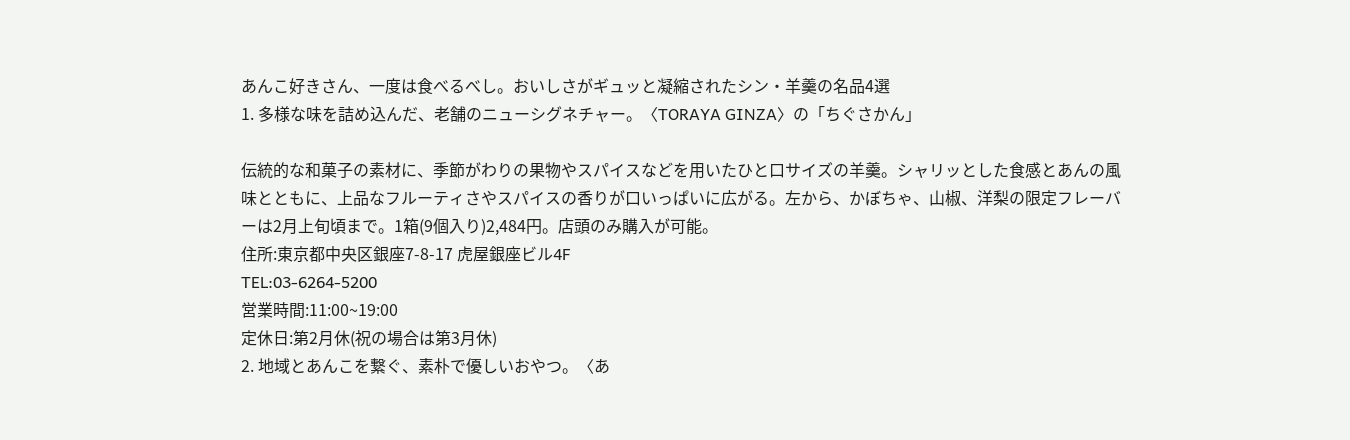あんこ好きさん、一度は食べるべし。おいしさがギュッと凝縮されたシン・羊羹の名品4選
1. 多様な味を詰め込んだ、老舗のニューシグネチャー。〈TORAYA GINZA〉の「ちぐさかん」

伝統的な和菓子の素材に、季節がわりの果物やスパイスなどを用いたひと口サイズの羊羹。シャリッとした食感とあんの風味とともに、上品なフルーティさやスパイスの香りが口いっぱいに広がる。左から、かぼちゃ、山椒、洋梨の限定フレーバーは2月上旬頃まで。1箱(9個入り)2,484円。店頭のみ購入が可能。
住所:東京都中央区銀座7-8-17 虎屋銀座ビル4F
TEL:03-6264-5200
営業時間:11:00~19:00
定休日:第2月休(祝の場合は第3月休)
2. 地域とあんこを繋ぐ、素朴で優しいおやつ。〈あ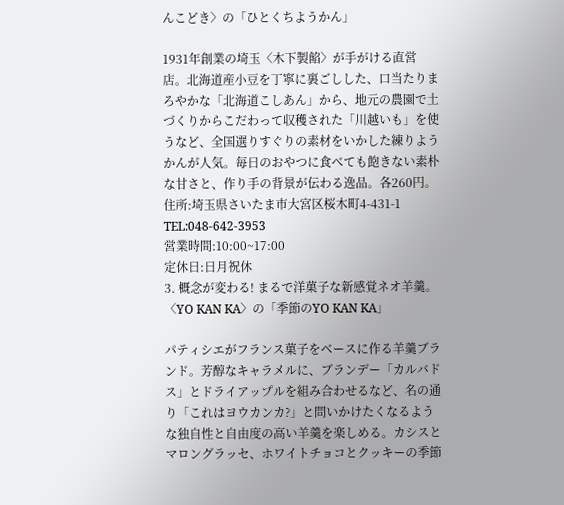んこどき〉の「ひとくちようかん」

1931年創業の埼玉〈木下製餡〉が手がける直営店。北海道産小豆を丁寧に裏ごしした、口当たりまろやかな「北海道こしあん」から、地元の農園で土づくりからこだわって収穫された「川越いも」を使うなど、全国選りすぐりの素材をいかした練りようかんが人気。毎日のおやつに食べても飽きない素朴な甘さと、作り手の背景が伝わる逸品。各260円。
住所:埼玉県さいたま市大宮区桜木町4-431-1
TEL:048-642-3953
営業時間:10:00~17:00
定休日:日月祝休
3. 概念が変わる! まるで洋菓子な新感覚ネオ羊羹。〈YO KAN KA〉の「季節のYO KAN KA」

パティシエがフランス菓子をベースに作る羊羹ブランド。芳醇なキャラメルに、ブランデー「カルバドス」とドライアップルを組み合わせるなど、名の通り「これはヨウカンカ?」と問いかけたくなるような独自性と自由度の高い羊羹を楽しめる。カシスとマロングラッセ、ホワイトチョコとクッキーの季節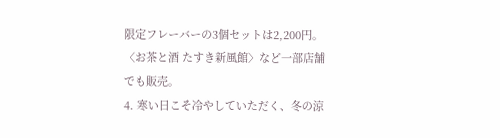限定フレーバーの3個セットは2,200円。〈お茶と酒 たすき新風館〉など一部店舗でも販売。
4. 寒い日こそ冷やしていただく、冬の涼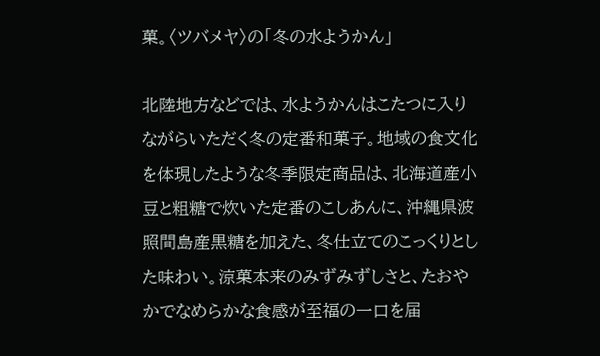菓。〈ツバメヤ〉の「冬の水ようかん」

北陸地方などでは、水ようかんはこたつに入りながらいただく冬の定番和菓子。地域の食文化を体現したような冬季限定商品は、北海道産小豆と粗糖で炊いた定番のこしあんに、沖縄県波照間島産黒糖を加えた、冬仕立てのこっくりとした味わい。涼菓本来のみずみずしさと、たおやかでなめらかな食感が至福の一口を届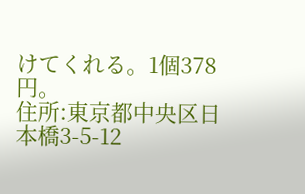けてくれる。1個378円。
住所:東京都中央区日本橋3-5-12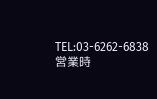TEL:03-6262-6838
営業時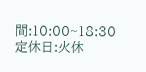間:10:00~18:30
定休日:火休